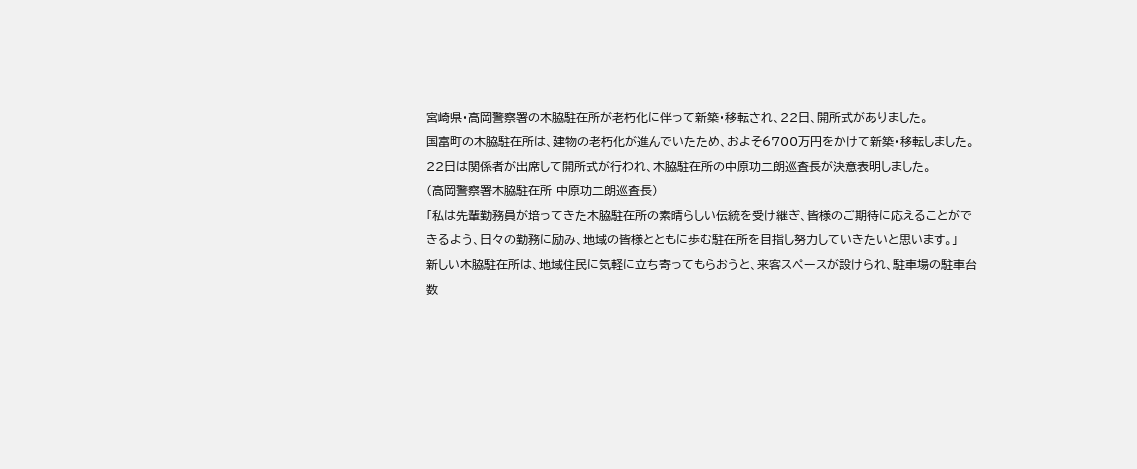宮崎県・高岡警察署の木脇駐在所が老朽化に伴って新築・移転され、22日、開所式がありました。
国富町の木脇駐在所は、建物の老朽化が進んでいたため、およそ6700万円をかけて新築・移転しました。
22日は関係者が出席して開所式が行われ、木脇駐在所の中原功二朗巡査長が決意表明しました。
(高岡警察署木脇駐在所 中原功二朗巡査長)
「私は先輩勤務員が培ってきた木脇駐在所の素晴らしい伝統を受け継ぎ、皆様のご期待に応えることができるよう、日々の勤務に励み、地域の皆様とともに歩む駐在所を目指し努力していきたいと思います。」
新しい木脇駐在所は、地域住民に気軽に立ち寄ってもらおうと、来客スペースが設けられ、駐車場の駐車台数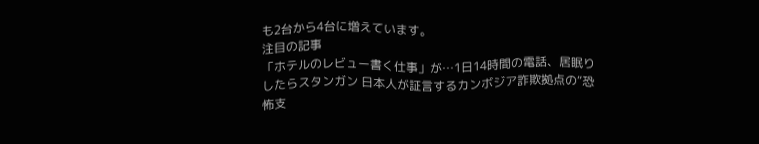も2台から4台に増えています。
注目の記事
「ホテルのレビュー書く仕事」が…1日14時間の電話、居眠りしたらスタンガン 日本人が証言するカンボジア詐欺拠点の“恐怖支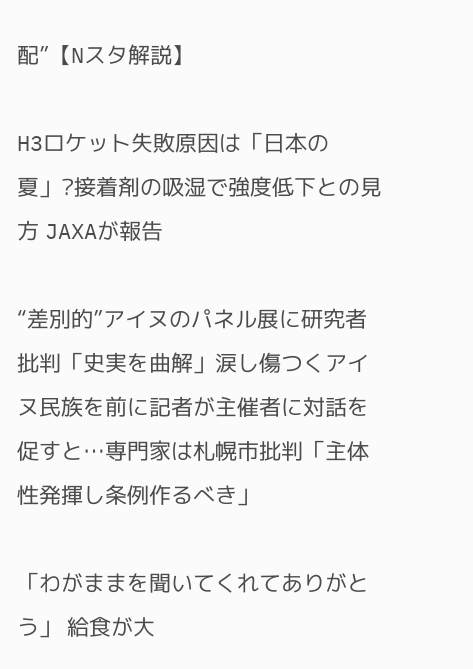配”【Nスタ解説】

H3ロケット失敗原因は「日本の夏」?接着剤の吸湿で強度低下との見方 JAXAが報告

“差別的”アイヌのパネル展に研究者批判「史実を曲解」涙し傷つくアイヌ民族を前に記者が主催者に対話を促すと…専門家は札幌市批判「主体性発揮し条例作るべき」

「わがままを聞いてくれてありがとう」 給食が大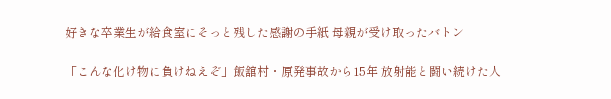好きな卒業生が給食室にそっと残した感謝の手紙 母親が受け取ったバトン

「こんな化け物に負けねえぞ」飯舘村・原発事故から15年 放射能と闘い続けた人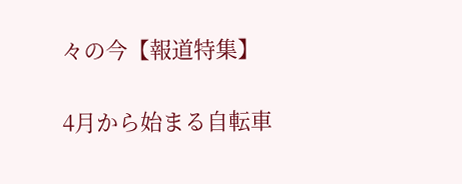々の今【報道特集】

4月から始まる自転車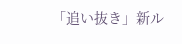「追い抜き」新ル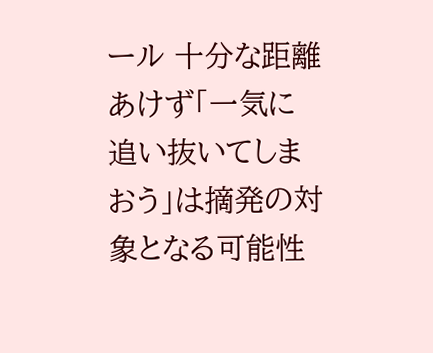ール 十分な距離あけず「一気に追い抜いてしまおう」は摘発の対象となる可能性